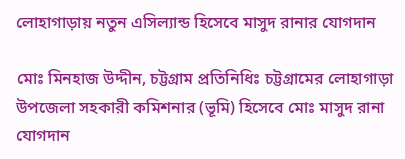লোহাগাড়ায় নতুন এসিল্যান্ড হিসেবে মাসুদ রানার যোগদান

মোঃ মিনহাজ উদ্দীন, চট্টগ্রাম প্রতিনিধিঃ চট্টগ্রামের লোহাগাড়া উপজেলা সহকারী কমিশনার (ভূমি) হিসেবে মোঃ মাসুদ রানা যোগদান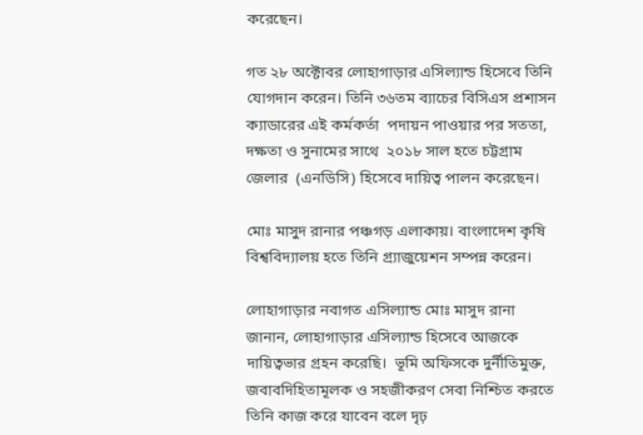করেছেন।

গত ২৮ অক্টোবর লোহাগাড়ার এসিল্যান্ড হিসেবে তিনি যোগদান করেন। তিনি ৩৬তম ব্যাচের বিসিএস প্রশাসন ক্যাডারের এই কর্মকর্তা  পদায়ন পাওয়ার পর সততা, দক্ষতা ও সুনামের সাথে  ২০১৮ সাল হতে চট্টগ্রাম জেলার  (এনডিসি) হিসেবে দায়িত্ব পালন করেছেন।

মোঃ মাসুদ রানার পঞ্চগড় এলাকায়। বাংলাদেশ কৃষি বিশ্ববিদ্যালয় হতে তিনি গ্র্যাজুয়েশন সম্পন্ন করেন।

লোহাগাড়ার নবাগত এসিল্যান্ড মোঃ মাসুদ রানা জানান, লোহাগাড়ার এসিল্যান্ড হিসেবে আজকে দায়িত্বভার গ্রহন করেছি।  ভূমি অফিসকে দুর্নীতিমুক্ত, জবাবদিহিতামূলক ও সহজীকরণ সেবা নিশ্চিত করতে তিনি কাজ করে যাবেন বলে দৃঢ়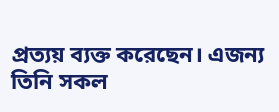প্রত্যয় ব্যক্ত করেছেন। এজন্য তিনি সকল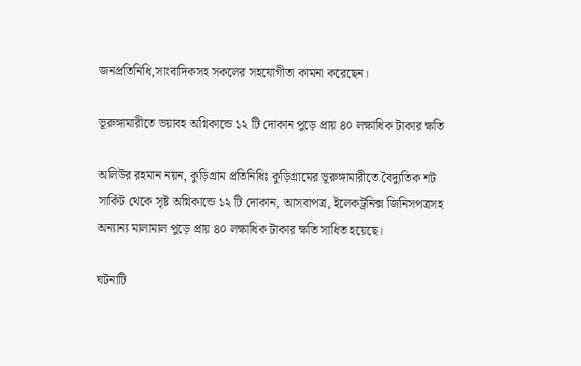জনপ্রতিনিধি,সাংবাদিকসহ সকলের সহযোগীতা কামনা করেছেন।

ভূরুঙ্গামারীতে ভয়াবহ অগ্নিকান্ডে ১২ টি দোকান পুড়ে প্রায় ৪০ লক্ষাধিক টাকার ক্ষতি

অলিউর রহমান নয়ন, কুড়িগ্রাম প্রতিনিধিঃ কুড়িগ্রামের ভূরুঙ্গামারীতে বৈদ্যুতিক শট সার্কিট থেকে সৃষ্ট অগ্নিকান্ডে ১২ টি দোকান, আসবাপত্র, ইলেকট্রনিক্স জিনিসপত্রসহ অন্যান্য মালামাল পুড়ে প্রায় ৪০ লক্ষাধিক টাকার ক্ষতি সাধিত হয়েছে।

ঘটনাটি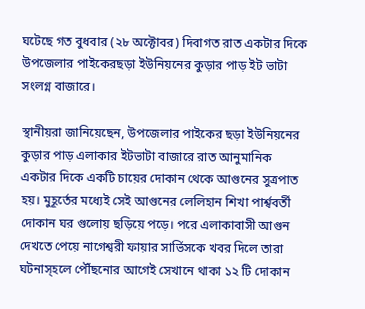ঘটেছে গত বুধবার (২৮ অক্টোবর) দিবাগত রাত একটার দিকে উপজেলার পাইকেরছড়া ইউনিয়নের কুড়ার পাড় ইট ভাটা সংলগ্ন বাজারে।

স্থানীয়রা জানিয়েছেন, উপজেলার পাইকের ছড়া ইউনিয়নের কুড়ার পাড় এলাকার ইটভাটা বাজারে রাত আনুমানিক একটার দিকে একটি চায়ের দোকান থেকে আগুনের সুত্রপাত হয়। মুহূর্তের মধ্যেই সেই আগুনের লেলিহান শিখা পার্শ্ববর্তী দোকান ঘর গুলোয় ছড়িয়ে পড়ে। পরে এলাকাবাসী আগুন দেখতে পেয়ে নাগেশ্বরী ফায়ার সার্ভিসকে খবর দিলে তারা ঘটনাস্হলে পৌঁছনোর আগেই সেখানে থাকা ১২ টি দোকান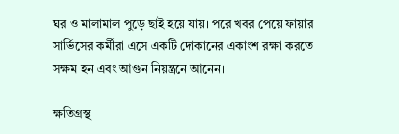ঘর ও মালামাল পুড়ে ছাই হয়ে যায়। পরে খবর পেয়ে ফায়ার সার্ভিসের কর্মীরা এসে একটি দোকানের একাংশ রক্ষা করতে সক্ষম হন এবং আগুন নিয়ন্ত্রনে আনেন।

ক্ষতিগ্রস্থ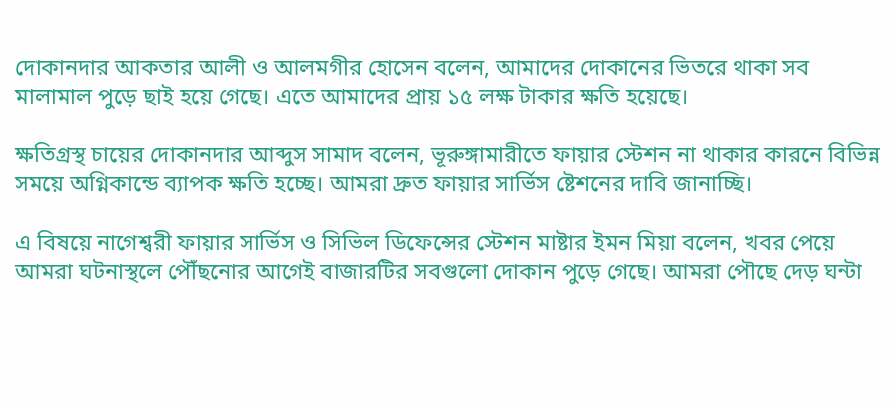দোকানদার আকতার আলী ও আলমগীর হোসেন বলেন, আমাদের দোকানের ভিতরে থাকা সব মালামাল পুড়ে ছাই হয়ে গেছে। এতে আমাদের প্রায় ১৫ লক্ষ টাকার ক্ষতি হয়েছে।

ক্ষতিগ্রস্থ চায়ের দোকানদার আব্দুস সামাদ বলেন, ভূরুঙ্গামারীতে ফায়ার স্টেশন না থাকার কারনে বিভিন্ন সময়ে অগ্নিকান্ডে ব্যাপক ক্ষতি হচ্ছে। আমরা দ্রুত ফায়ার সার্ভিস ষ্টেশনের দাবি জানাচ্ছি।

এ বিষয়ে নাগেশ্বরী ফায়ার সার্ভিস ও সিভিল ডিফেন্সের স্টেশন মাষ্টার ইমন মিয়া বলেন, খবর পেয়ে আমরা ঘটনাস্থলে পৌঁছনোর আগেই বাজারটির সবগুলো দোকান পুড়ে গেছে। আমরা পৌছে দেড় ঘন্টা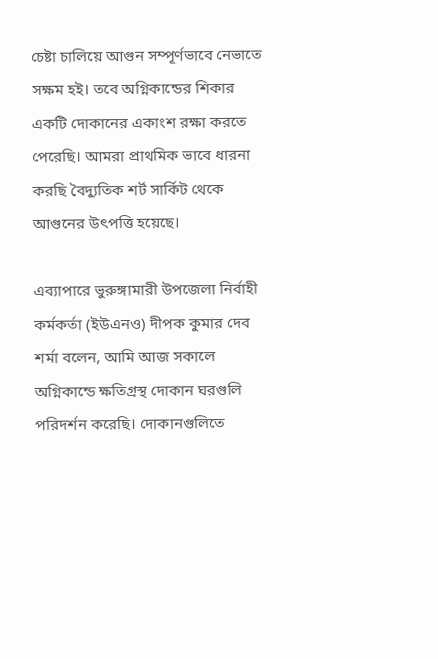চেষ্টা চালিয়ে আগুন সম্পূর্ণভাবে নেভাতে সক্ষম হই। তবে অগ্নিকান্ডের শিকার একটি দোকানের একাংশ রক্ষা করতে পেরেছি। আমরা প্রাথমিক ভাবে ধারনা করছি বৈদ্যুতিক শর্ট সার্কিট থেকে আগুনের উৎপত্তি হয়েছে।

এব্যাপারে ভুরুঙ্গামারী উপজেলা নির্বাহী কর্মকর্তা (ইউএনও) দীপক কুমার দেব শর্মা বলেন, আমি আজ সকালে অগ্নিকান্ডে ক্ষতিগ্রস্থ দোকান ঘরগুলি পরিদর্শন করেছি। দোকানগুলিতে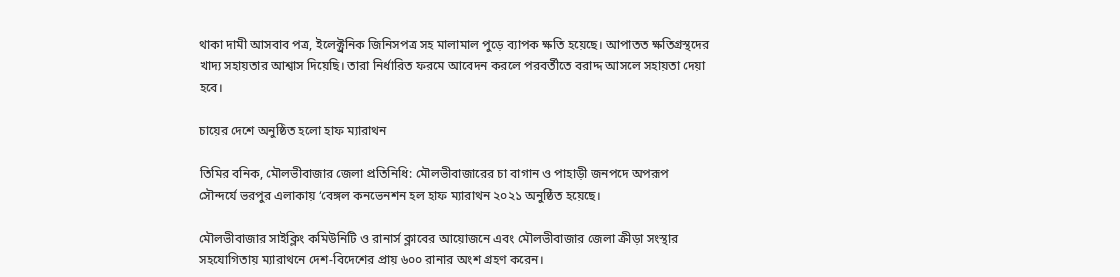থাকা দামী আসবাব পত্র, ইলেক্ট্রনিক জিনিসপত্র সহ মালামাল পুড়ে ব্যাপক ক্ষতি হয়েছে। আপাতত ক্ষতিগ্রস্থদের খাদ্য সহায়তার আশ্বাস দিয়েছি। তারা নির্ধারিত ফরমে আবেদন করলে পরবর্তীতে বরাদ্দ আসলে সহায়তা দেয়া হবে।

চায়ের দেশে অনুষ্ঠিত হলো হাফ ম্যারাথন

তিমির বনিক, মৌলভীবাজার জেলা প্রতিনিধি: মৌলভীবাজারের চা বাগান ও পাহাড়ী জনপদে অপরূপ সৌন্দর্যে ভরপুর এলাকায় ‘বেঙ্গল কনভেনশন হল হাফ ম্যারাথন ২০২১ অনুষ্ঠিত হয়েছে।

মৌলভীবাজার সাইক্লিং কমিউনিটি ও রানার্স ক্লাবের আয়োজনে এবং মৌলভীবাজার জেলা ক্রীড়া সংস্থার সহযোগিতায় ম্যারাথনে দেশ-বিদেশের প্রায় ৬০০ রানার অংশ গ্রহণ করেন।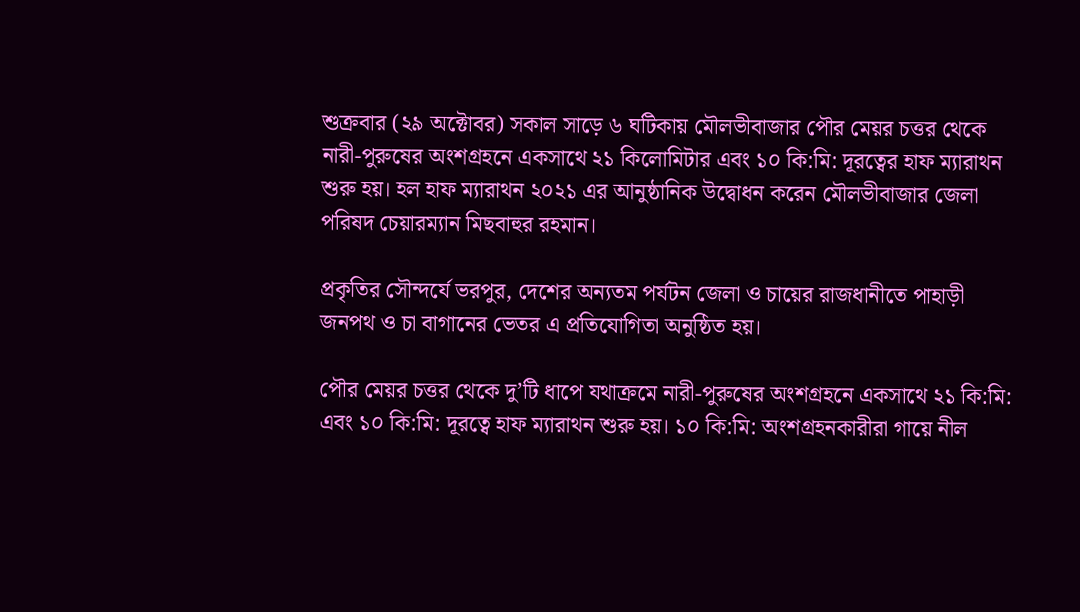শুক্রবার (২৯ অক্টোবর) সকাল সাড়ে ৬ ঘটিকায় মৌলভীবাজার পৌর মেয়র চত্তর থেকে নারী-পুরুষের অংশগ্রহনে একসাথে ২১ কিলোমিটার এবং ১০ কি:মি: দূরত্বের হাফ ম্যারাথন শুরু হয়। হল হাফ ম্যারাথন ২০২১ এর আনুষ্ঠানিক উদ্বোধন করেন মৌলভীবাজার জেলা পরিষদ চেয়ারম্যান মিছবাহুর রহমান।

প্রকৃতির সৌন্দর্যে ভরপুর, দেশের অন্যতম পর্যটন জেলা ও চায়ের রাজধানীতে পাহাড়ী জনপথ ও চা বাগানের ভেতর এ প্রতিযোগিতা অনুষ্ঠিত হয়।

পৌর মেয়র চত্তর থেকে দু’টি ধাপে যথাক্রমে নারী-পুরুষের অংশগ্রহনে একসাথে ২১ কি:মি: এবং ১০ কি:মি: দূরত্বে হাফ ম্যারাথন শুরু হয়। ১০ কি:মি: অংশগ্রহনকারীরা গায়ে নীল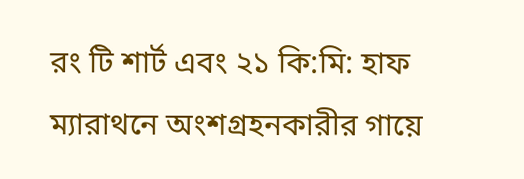রং টি শার্ট এবং ২১ কি:মি: হাফ ম্যারাথনে অংশগ্রহনকারীর গায়ে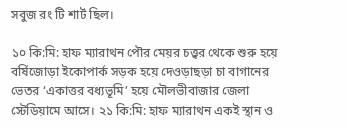সবুজ রং টি শার্ট ছিল।

১০ কি:মি: হাফ ম্যারাথন পৌর মেয়র চত্ত্বর থেকে শুরু হয়ে বর্ষিজোড়া ইকোপার্ক সড়ক হয়ে দেওড়াছড়া চা বাগানের ভেতর ‘একাত্তর বধ্যভূমি’ হয়ে মৌলভীবাজার জেলা স্টেডিয়ামে আসে। ২১ কি:মি: হাফ ম্যারাথন একই স্থান ও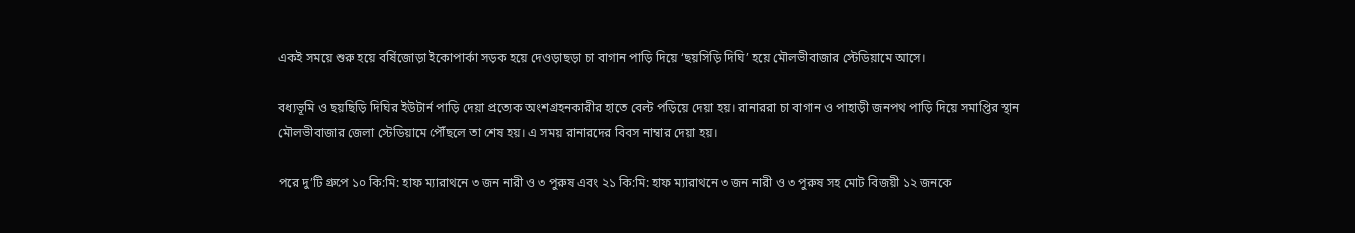একই সময়ে শুরু হয়ে বর্ষিজোড়া ইকোপার্কা সড়ক হয়ে দেওড়াছড়া চা বাগান পাড়ি দিয়ে ‘ছয়সিড়ি দিঘি’ হয়ে মৌলভীবাজার স্টেডিয়ামে আসে।

বধ্যভূমি ও ছয়ছিড়ি দিঘির ইউটার্ন পাড়ি দেয়া প্রত্যেক অংশগ্রহনকারীর হাতে বেল্ট পড়িয়ে দেয়া হয়। রানাররা চা বাগান ও পাহাড়ী জনপথ পাড়ি দিয়ে সমাপ্তির স্থান মৌলভীবাজার জেলা স্টেডিয়ামে পৌঁছলে তা শেষ হয়। এ সময় রানারদের বিবস নাম্বার দেয়া হয়।

পরে দু’টি গ্রুপে ১০ কি:মি: হাফ ম্যারাথনে ৩ জন নারী ও ৩ পুরুষ এবং ২১ কি:মি: হাফ ম্যারাথনে ৩ জন নারী ও ৩ পুরুষ সহ মোট বিজয়ী ১২ জনকে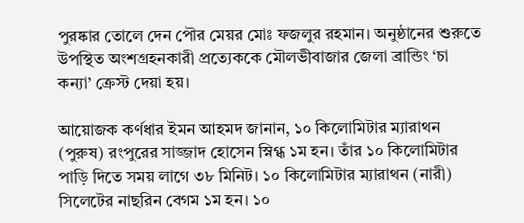পুরষ্কার তোলে দেন পৌর মেয়র মোঃ ফজলুর রহমান। অনুষ্ঠানের শুরুতে উপস্থিত অংশগ্রহনকারী প্রত্যেককে মৌলভীবাজার জেলা ব্রান্ডিং ‘চা কন্যা’ ক্রেস্ট দেয়া হয়।

আয়োজক কর্ণধার ইমন আহমদ জানান, ১০ কিলোমিটার ম্যারাথন (পুরুষ) রংপুরের সাজ্জাদ হোসেন স্নিগ্ধ ১ম হন। তাঁর ১০ কিলোমিটার পাড়ি দিতে সময় লাগে ৩৮ মিনিট। ১০ কিলোমিটার ম্যারাথন (নারী) সিলেটের নাছরিন বেগম ১ম হন। ১০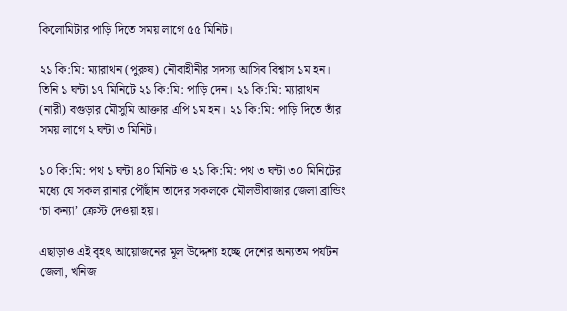কিলোমিটার পাড়ি দিতে সময় লাগে ৫৫ মিনিট।

২১ কি:মি: ম্যারাথন (পুরুষ) নৌবাহীনীর সদস্য আসিব বিশ্বাস ১ম হন। তিনি ১ ঘন্টা ১৭ মিনিটে ২১ কি:মি: পাড়ি দেন। ২১ কি:মি: ম্যারাথন (নারী) বগুড়ার মৌসুমি আক্তার এপি ১ম হন। ২১ কি:মি: পাড়ি দিতে তাঁর সময় লাগে ২ ঘন্টা ৩ মিনিট।

১০ কি:মি: পথ ১ ঘন্টা ৪০ মিনিট ও ২১ কি:মি: পথ ৩ ঘন্টা ৩০ মিনিটের মধ্যে যে সকল রানার পৌঁছান তাদের সকলকে মৌলভীবাজার জেলা ব্রান্ডিং ‘চা কন্যা’ ক্রেস্ট দেওয়া হয়।

এছাড়াও এই বৃহৎ আয়োজনের মূল উদ্দেশ্য হচ্ছে দেশের অন্যতম পর্যটন জেলা, খনিজ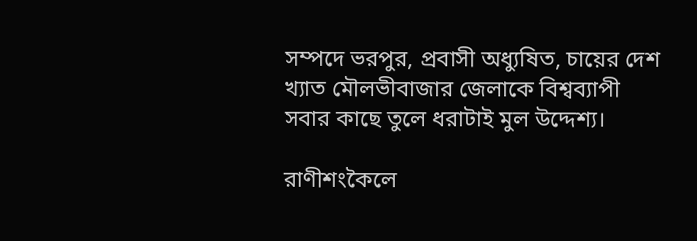সম্পদে ভরপুর, প্রবাসী অধ্যুষিত, চায়ের দেশ খ্যাত মৌলভীবাজার জেলাকে বিশ্বব্যাপী সবার কাছে তুলে ধরাটাই মুল উদ্দেশ্য।

রাণীশংকৈলে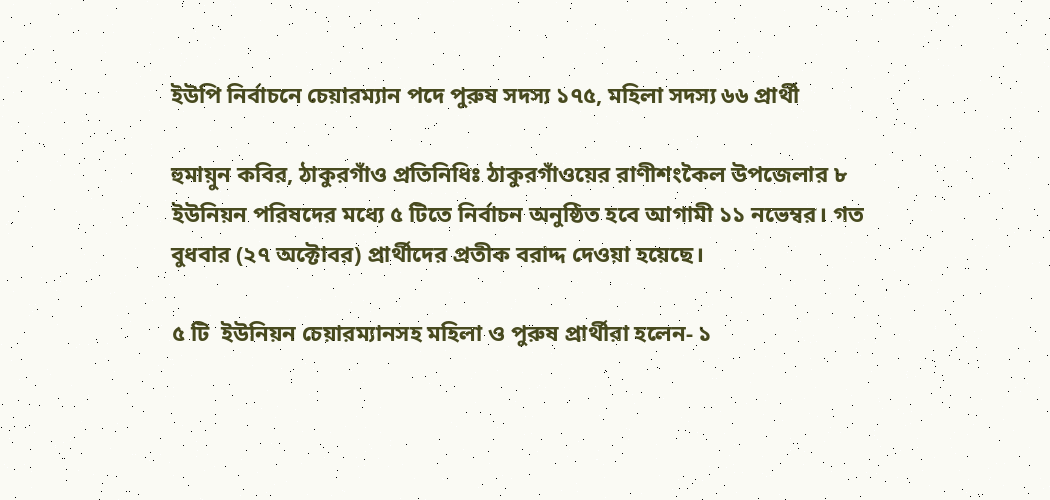ইউপি নির্বাচনে চেয়ারম্যান পদে পুরুষ সদস্য ১৭৫, মহিলা সদস্য ৬৬ প্রার্থী

হুমায়ুন কবির, ঠাকুরগাঁও প্রতিনিধিঃ ঠাকুরগাঁওয়ের রাণীশংকৈল উপজেলার ৮ ইউনিয়ন পরিষদের মধ্যে ৫ টিতে নির্বাচন অনুষ্ঠিত হবে আগামী ১১ নভেম্বর। গত বুধবার (২৭ অক্টোবর) প্রার্থীদের প্রতীক বরাদ্দ দেওয়া হয়েছে।

৫ টি  ইউনিয়ন চেয়ারম্যানসহ মহিলা ও পুরুষ প্রার্থীরা হলেন- ১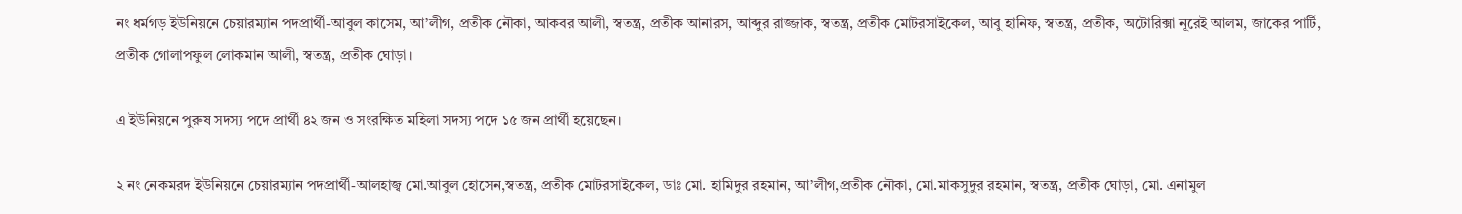নং ধর্মগড় ইউনিয়নে চেয়ারম্যান পদপ্রার্থী-আবুল কাসেম, আ’লীগ, প্রতীক নৌকা, আকবর আলী, স্বতন্ত্র, প্রতীক আনারস, আব্দুর রাজ্জাক, স্বতন্ত্র, প্রতীক মোটরসাইকেল, আবু হানিফ, স্বতন্ত্র, প্রতীক, অটোরিক্সা নূরেই আলম, জাকের পার্টি, প্রতীক গোলাপফুল লোকমান আলী, স্বতন্ত্র, প্রতীক ঘোড়া।

এ ইউনিয়নে পুরুষ সদস্য পদে প্রার্থী ৪২ জন ও সংরক্ষিত মহিলা সদস্য পদে ১৫ জন প্রার্থী হয়েছেন।

২ নং নেকমরদ ইউনিয়নে চেয়ারম্যান পদপ্রার্থী-আলহাজ্ব মো.আবুল হোসেন,স্বতন্ত্র, প্রতীক মোটরসাইকেল, ডাঃ মো. হামিদুর রহমান, আ’লীগ,প্রতীক নৌকা, মো.মাকসুদুর রহমান, স্বতন্ত্র, প্রতীক ঘোড়া, মো. এনামুল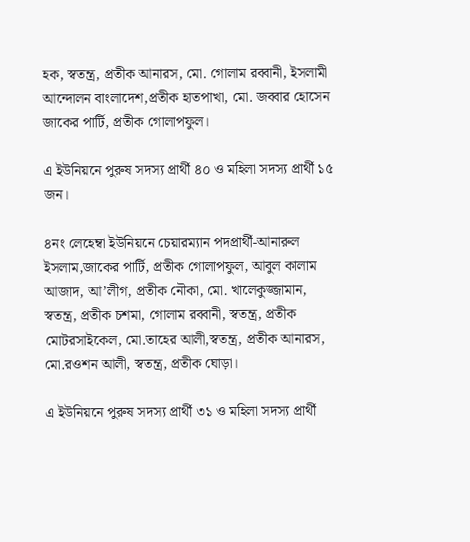হক, স্বতন্ত্র, প্রতীক আনারস, মো. গোলাম রব্বানী, ইসলামী আন্দোলন বাংলাদেশ,প্রতীক হাতপাখা, মো. জব্বার হোসেন জাকের পার্টি, প্রতীক গোলাপফুল।

এ ইউনিয়নে পুরুষ সদস্য প্রার্থী ৪০ ও মহিলা সদস্য প্রার্থী ১৫ জন।

৪নং লেহেম্বা ইউনিয়নে চেয়ারম্যান পদপ্রার্থী-আনারুল ইসলাম,জাকের পার্টি, প্রতীক গোলাপফুল, আবুল কালাম আজাদ, আ’লীগ, প্রতীক নৌকা, মো. খালেকুজ্জামান, স্বতন্ত্র, প্রতীক চশমা, গোলাম রব্বানী, স্বতন্ত্র, প্রতীক মোটরসাইকেল, মো.তাহের আলী,স্বতন্ত্র, প্রতীক আনারস, মো.রওশন আলী, স্বতন্ত্র, প্রতীক ঘোড়া।

এ ইউনিয়নে পুরুষ সদস্য প্রার্থী ৩১ ও মহিলা সদস্য প্রার্থী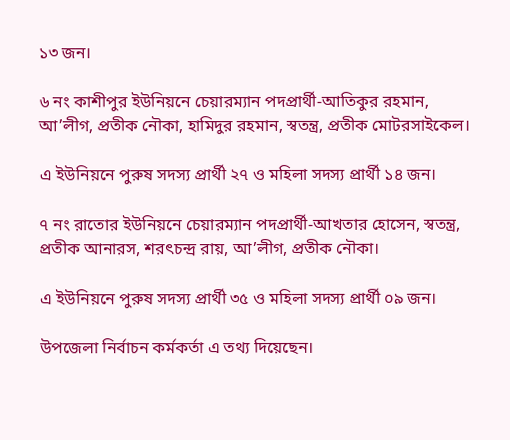১৩ জন।

৬ নং কাশীপুর ইউনিয়নে চেয়ারম্যান পদপ্রার্থী-আতিকুর রহমান, আ’লীগ, প্রতীক নৌকা, হামিদুর রহমান, স্বতন্ত্র, প্রতীক মোটরসাইকেল।

এ ইউনিয়নে পুরুষ সদস্য প্রার্থী ২৭ ও মহিলা সদস্য প্রার্থী ১৪ জন।

৭ নং রাতোর ইউনিয়নে চেয়ারম্যান পদপ্রার্থী-আখতার হোসেন, স্বতন্ত্র, প্রতীক আনারস, শরৎচন্দ্র রায়, আ’লীগ, প্রতীক নৌকা।

এ ইউনিয়নে পুরুষ সদস্য প্রার্থী ৩৫ ও মহিলা সদস্য প্রার্থী ০৯ জন।

উপজেলা নির্বাচন কর্মকর্তা এ তথ্য দিয়েছেন।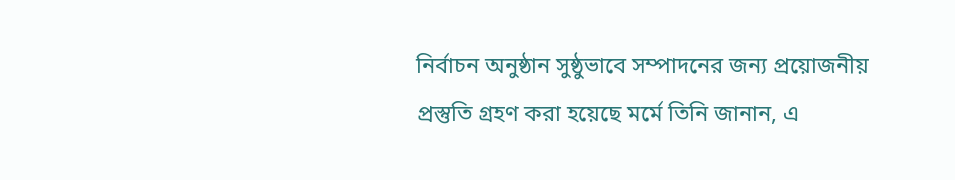নির্বাচন অনুষ্ঠান সুষ্ঠুভাবে সম্পাদনের জন্য প্রয়োজনীয় প্রস্তুতি গ্রহণ করা হয়েছে মর্মে তিনি জানান, এ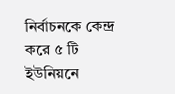নির্বাচনকে কেন্দ্র করে ৫ টি ইউনিয়নে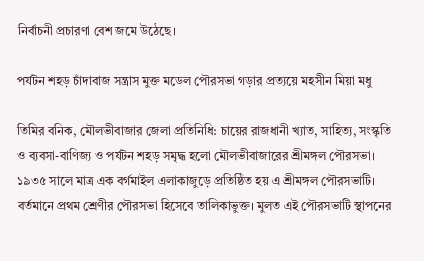নির্বাচনী প্রচারণা বেশ জমে উঠেছে।

পর্যটন শহড় চাঁদাবাজ সন্ত্রাস মুক্ত মডেল পৌরসভা গড়ার প্রত্যয়ে মহসীন মিয়া মধু

তিমির বনিক, মৌলভীবাজার জেলা প্রতিনিধি: চায়ের রাজধানী খ্যাত, সাহিত্য, সংস্কৃতি ও ব্যবসা-বাণিজ্য ও পর্যটন শহড় সমৃদ্ধ হলো মৌলভীবাজারের শ্রীমঙ্গল পৌরসভা। ১৯৩৫ সালে মাত্র এক বর্গমাইল এলাকাজুড়ে প্রতিষ্ঠিত হয় এ শ্রীমঙ্গল পৌরসভাটি। বর্তমানে প্রথম শ্রেণীর পৌরসভা হিসেবে তালিকাভুক্ত। মুলত এই পৌরসভাটি স্থাপনের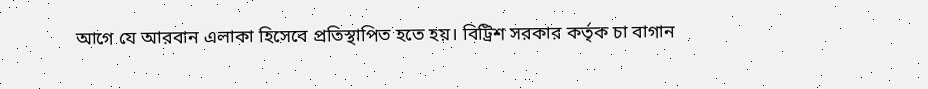আগে যে আরবান এলাকা হিসেবে প্রতিস্থাপিত হতে হয়। বিট্রিশ সরকার কর্তৃক চা বাগান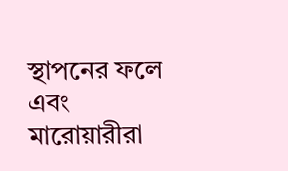স্থাপনের ফলে এবং মারোয়ারীরা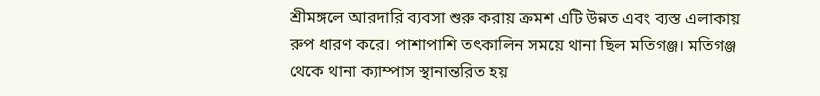শ্রীমঙ্গলে আরদারি ব্যবসা শুরু করায় ক্রমশ এটি উন্নত এবং ব্যস্ত এলাকায় রুপ ধারণ করে। পাশাপাশি তৎকালিন সময়ে থানা ছিল মতিগঞ্জ। মতিগঞ্জ থেকে থানা ক্যাম্পাস স্থানান্তরিত হয়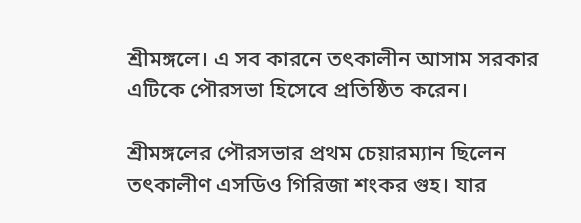শ্রীমঙ্গলে। এ সব কারনে তৎকালীন আসাম সরকার এটিকে পৌরসভা হিসেবে প্রতিষ্ঠিত করেন।

শ্রীমঙ্গলের পৌরসভার প্রথম চেয়ারম্যান ছিলেন তৎকালীণ এসডিও গিরিজা শংকর গুহ। যার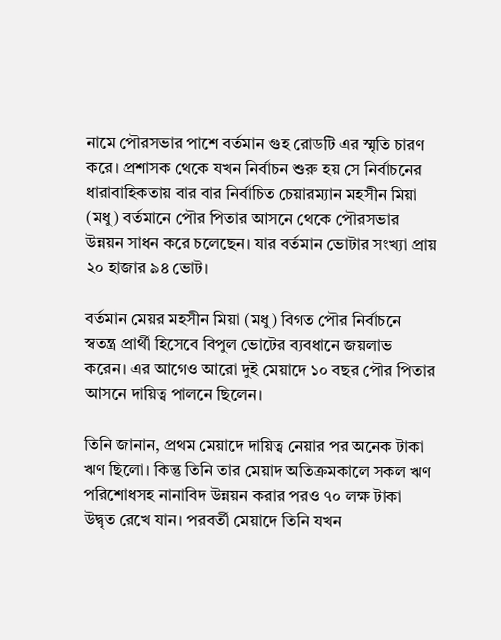নামে পৌরসভার পাশে বর্তমান গুহ রোডটি এর স্মৃতি চারণ করে। প্রশাসক থেকে যখন নির্বাচন শুরু হয় সে নির্বাচনের ধারাবাহিকতায় বার বার নির্বাচিত চেয়ারম্যান মহসীন মিয়া (মধু) বর্তমানে পৌর পিতার আসনে থেকে পৌরসভার উন্নয়ন সাধন করে চলেছেন। যার বর্তমান ভোটার সংখ্যা প্রায় ২০ হাজার ৯৪ ভোট।

বর্তমান মেয়র মহসীন মিয়া (মধু) বিগত পৌর নির্বাচনে স্বতন্ত্র প্রার্থী হিসেবে বিপুল ভোটের ব্যবধানে জয়লাভ করেন। এর আগেও আরো দুই মেয়াদে ১০ বছর পৌর পিতার আসনে দায়িত্ব পালনে ছিলেন।

তিনি জানান, প্রথম মেয়াদে দায়িত্ব নেয়ার পর অনেক টাকা ঋণ ছিলো। কিন্তু তিনি তার মেয়াদ অতিক্রমকালে সকল ঋণ পরিশোধসহ নানাবিদ উন্নয়ন করার পরও ৭০ লক্ষ টাকা উদ্বৃত রেখে যান। পরবর্তী মেয়াদে তিনি যখন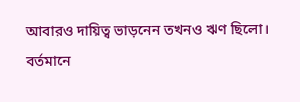আবারও দায়িত্ব ভাড়নেন তখনও ঋণ ছিলো। বর্তমানে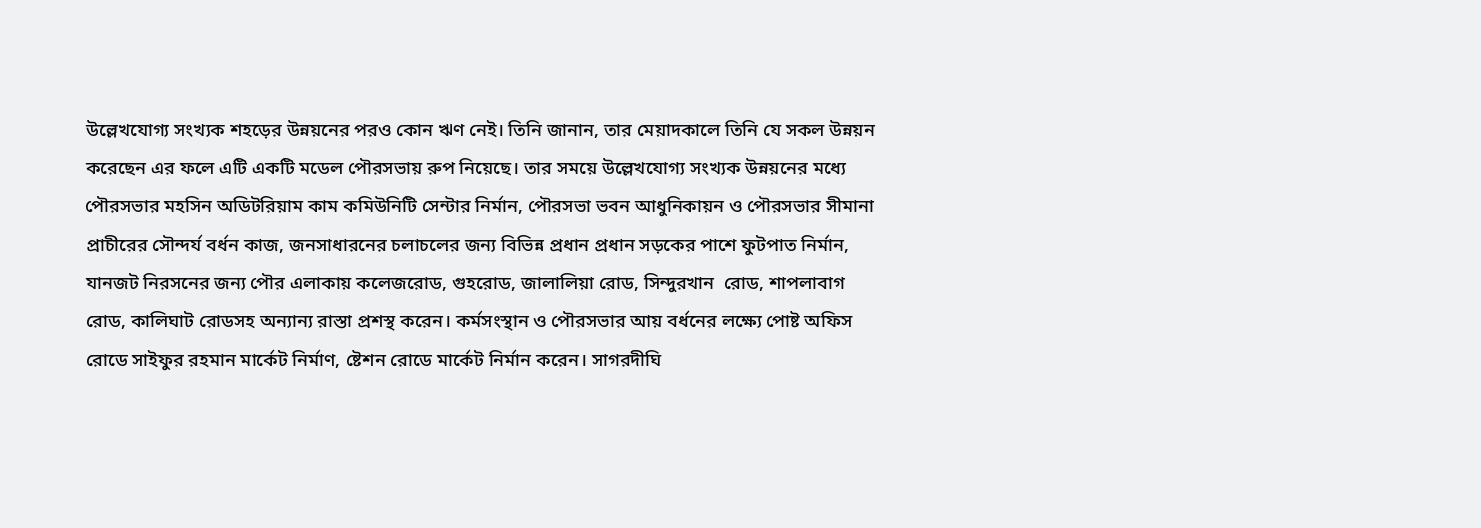উল্লেখযোগ্য সংখ্যক শহড়ের উন্নয়নের পরও কোন ঋণ নেই। তিনি জানান, তার মেয়াদকালে তিনি যে সকল উন্নয়ন করেছেন এর ফলে এটি একটি মডেল পৌরসভায় রুপ নিয়েছে। তার সময়ে উল্লেখযোগ্য সংখ্যক উন্নয়নের মধ্যে পৌরসভার মহসিন অডিটরিয়াম কাম কমিউনিটি সেন্টার নির্মান, পৌরসভা ভবন আধুনিকায়ন ও পৌরসভার সীমানা প্রাচীরের সৌন্দর্য বর্ধন কাজ, জনসাধারনের চলাচলের জন্য বিভিন্ন প্রধান প্রধান সড়কের পাশে ফুটপাত নির্মান, যানজট নিরসনের জন্য পৌর এলাকায় কলেজরোড, গুহরোড, জালালিয়া রোড, সিন্দুরখান  রোড, শাপলাবাগ রোড, কালিঘাট রোডসহ অন্যান্য রাস্তা প্রশস্থ করেন। কর্মসংস্থান ও পৌরসভার আয় বর্ধনের লক্ষ্যে পোষ্ট অফিস রোডে সাইফুর রহমান মার্কেট নির্মাণ, ষ্টেশন রোডে মার্কেট নির্মান করেন। সাগরদীঘি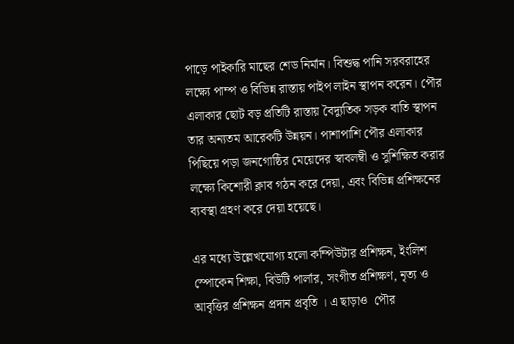পাড়ে পাইকারি মাছের শেড নির্মান। বিশুদ্ধ পানি সরবরাহের লক্ষ্যে পাম্প ও বিভিন্ন রাস্তায় পাইপ লাইন স্থাপন করেন। পৌর এলাকার ছোট বড় প্রতিটি রাস্তায় বৈদ্যুতিক সড়ক বাতি স্থাপন তার অন্যতম আরেকটি উন্নয়ন। পাশাপাশি পৌর এলাকার পিছিয়ে পড়া জনগোষ্ঠির মেয়েদের স্বাবলম্বী ও সুশিক্ষিত করার লক্ষ্যে কিশোরী ক্লাব গঠন করে দেয়া, এবং বিভিন্ন প্রশিক্ষনের ব্যবস্থা গ্রহণ করে দেয়া হয়েছে।

এর মধ্যে উল্লেখযোগ্য হলো কম্পিউটার প্রশিক্ষন, ইংলিশ স্পোকেন শিক্ষা, বিউটি পার্লার, সংগীত প্রশিক্ষণ, নৃত্য ও আবৃত্তির প্রশিক্ষন প্রদান প্রবৃতি । এ ছাড়াও  পৌর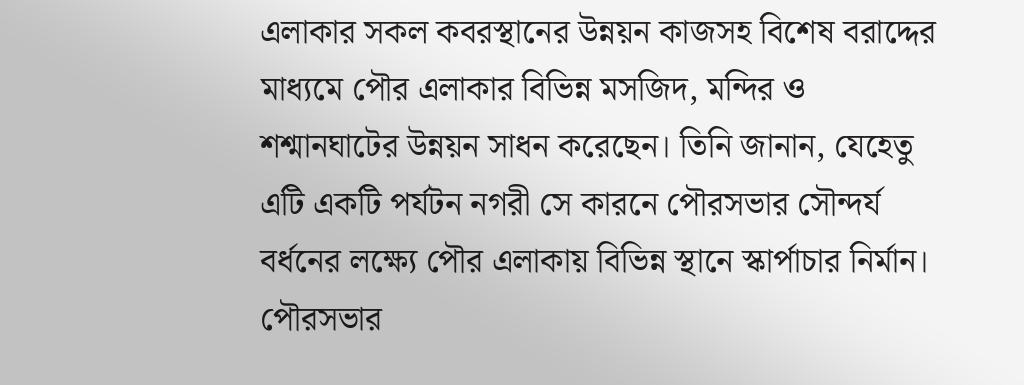এলাকার সকল কবরস্থানের উন্নয়ন কাজসহ বিশেষ বরাদ্দের মাধ্যমে পৌর এলাকার বিভিন্ন মসজিদ, মন্দির ও শশ্মানঘাটের উন্নয়ন সাধন করেছেন। তিনি জানান, যেহেতু এটি একটি পর্যটন নগরী সে কারনে পৌরসভার সৌন্দর্য বর্ধনের লক্ষ্যে পৌর এলাকায় বিভিন্ন স্থানে স্কার্পাচার নির্মান। পৌরসভার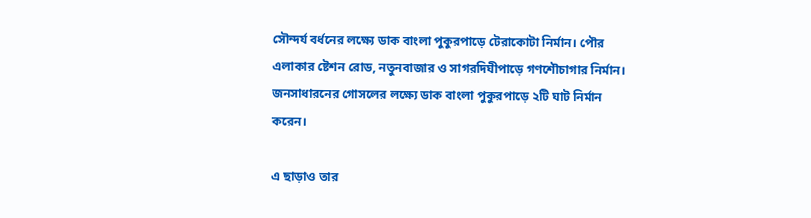সৌন্দর্য বর্ধনের লক্ষ্যে ডাক বাংলা পুকুরপাড়ে টেরাকোটা নির্মান। পৌর এলাকার ষ্টেশন রোড, নতুনবাজার ও সাগরদিঘীপাড়ে গণশৌচাগার নির্মান। জনসাধারনের গোসলের লক্ষ্যে ডাক বাংলা পুকুরপাড়ে ২টি ঘাট নির্মান করেন।

এ ছাড়াও তার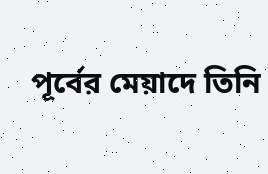পূর্বের মেয়াদে তিনি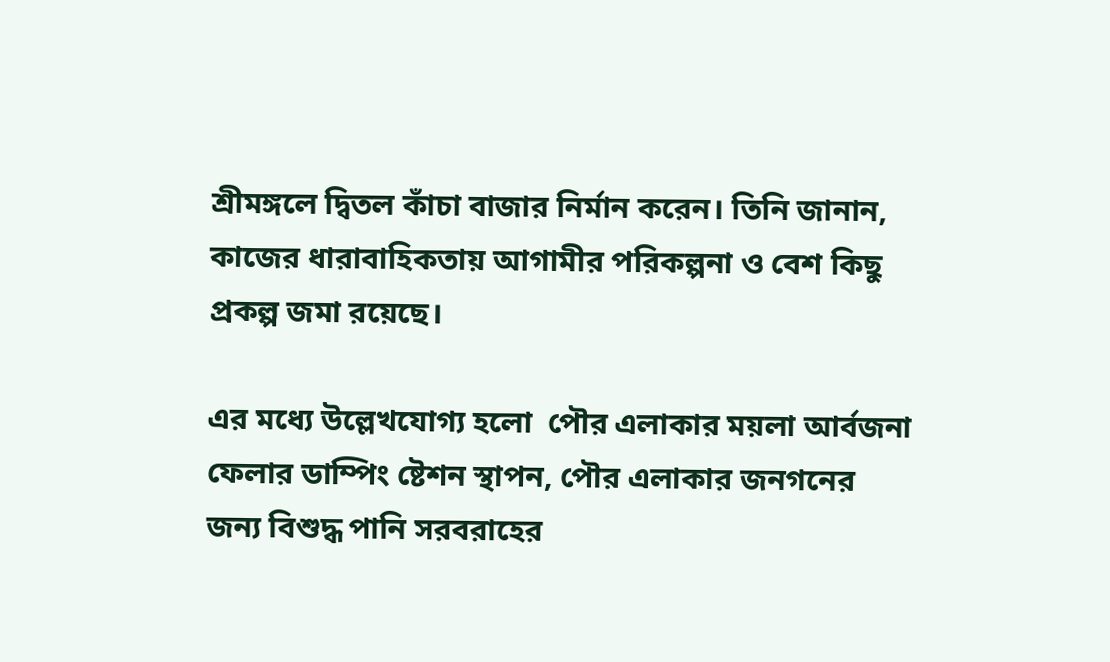শ্রীমঙ্গলে দ্বিতল কাঁচা বাজার নির্মান করেন। তিনি জানান, কাজের ধারাবাহিকতায় আগামীর পরিকল্পনা ও বেশ কিছু প্রকল্প জমা রয়েছে।

এর মধ্যে উল্লেখযোগ্য হলো  পৌর এলাকার ময়লা আর্বজনা ফেলার ডাম্পিং ষ্টেশন স্থাপন, পৌর এলাকার জনগনের জন্য বিশুদ্ধ পানি সরবরাহের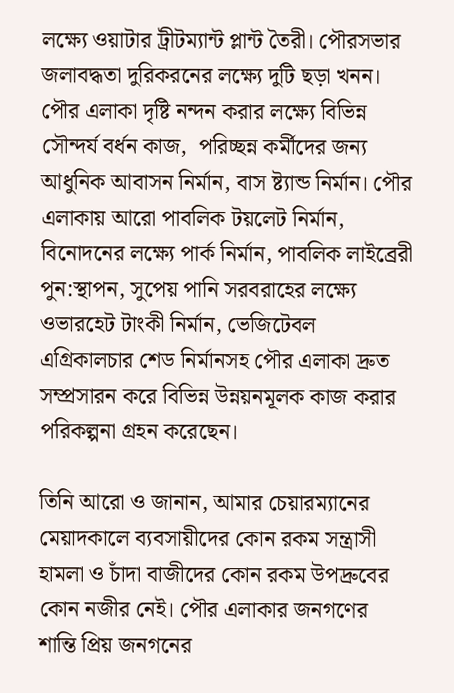লক্ষ্যে ওয়াটার ট্রীটম্যান্ট প্লান্ট তৈরী। পৌরসভার জলাবদ্ধতা দুরিকরনের লক্ষ্যে দুটি ছড়া খনন। পৌর এলাকা দৃষ্টি নন্দন করার লক্ষ্যে বিভিন্ন সৌন্দর্য বর্ধন কাজ,  পরিচ্ছন্ন কর্মীদের জন্য আধুনিক আবাসন নির্মান, বাস ষ্ট্যান্ড নির্মান। পৌর এলাকায় আরো পাবলিক টয়লেট নির্মান, বিনোদনের লক্ষ্যে পার্ক নির্মান, পাবলিক লাইব্রেরী পুন:স্থাপন, সুপেয় পানি সরবরাহের লক্ষ্যে ওভারহেট টাংকী নির্মান, ভেজিটেবল এগ্রিকালচার শেড নির্মানসহ পৌর এলাকা দ্রুত সম্প্রসারন করে বিভিন্ন উন্নয়নমূলক কাজ করার পরিকল্পনা গ্রহন করেছেন।

তিনি আরো ও জানান, আমার চেয়ারম্যানের মেয়াদকালে ব্যবসায়ীদের কোন রকম সন্ত্রাসী হামলা ও চাঁদা বাজীদের কোন রকম উপদ্রুবের কোন নজীর নেই। পৌর এলাকার জনগণের শান্তি প্রিয় জনগনের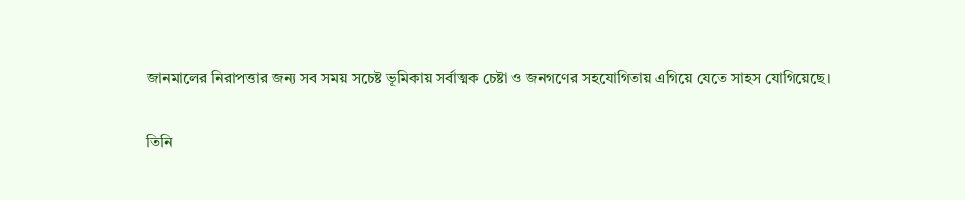জানমালের নিরাপত্তার জন্য সব সময় সচেষ্ট ভূমিকায় সর্বাত্মক চেষ্টা ও জনগণের সহযোগিতায় এগিয়ে যেতে সাহস যোগিয়েছে।

তিনি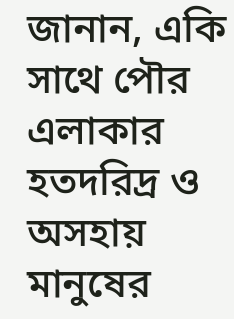জানান, একি সাথে পৌর এলাকার হতদরিদ্র ও অসহায় মানুষের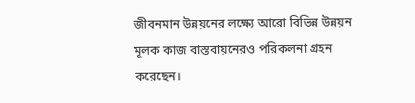জীবনমান উন্নয়নের লক্ষ্যে আরো বিভিন্ন উন্নয়ন মূলক কাজ বাস্তবায়নেরও পরিকলনা গ্রহন করেছেন।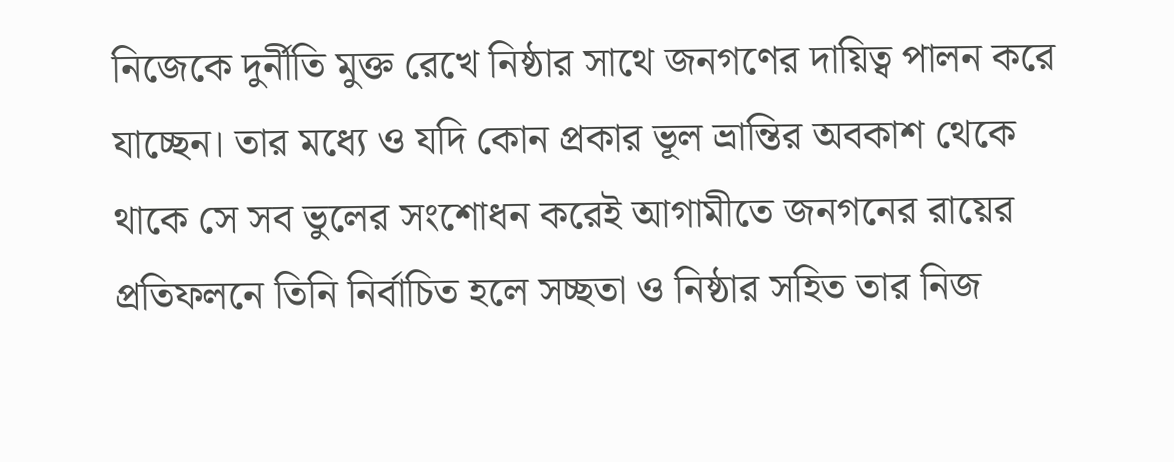নিজেকে দুর্নীতি মুক্ত রেখে নিষ্ঠার সাথে জনগণের দায়িত্ব পালন করে যাচ্ছেন। তার মধ্যে ও যদি কোন প্রকার ভূল ভ্রান্তির অবকাশ থেকে থাকে সে সব ভুলের সংশোধন করেই আগামীতে জনগনের রায়ের প্রতিফলনে তিনি নির্বাচিত হলে সচ্ছতা ও নিষ্ঠার সহিত তার নিজ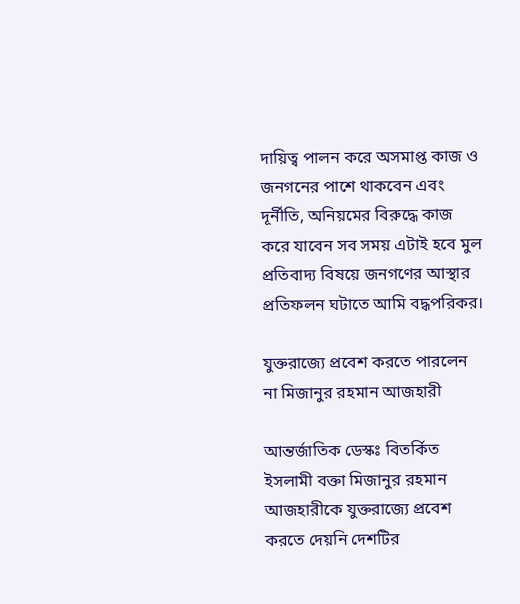দায়িত্ব পালন করে অসমাপ্ত কাজ ও জনগনের পাশে থাকবেন এবং দূর্নীতি, অনিয়মের বিরুদ্ধে কাজ করে যাবেন সব সময় এটাই হবে মুল প্রতিবাদ্য বিষয়ে জনগণের আস্থার প্রতিফলন ঘটাতে আমি বদ্ধপরিকর।

যুক্তরাজ্যে প্রবেশ করতে পারলেন না মিজানুর রহমান আজহারী

আন্তর্জাতিক ডেস্কঃ বিতর্কিত ইসলামী বক্তা মিজানুর রহমান আজহারীকে যুক্তরাজ্যে প্রবেশ করতে দেয়নি দেশটির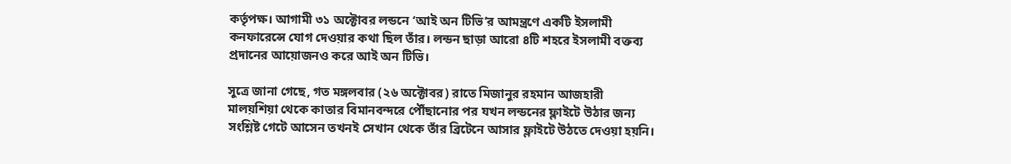কর্তৃপক্ষ। আগামী ৩১ অক্টোবর লন্ডনে ‘আই অন টিভি’র আমন্ত্রণে একটি ইসলামী কনফারেন্সে যোগ দেওয়ার কথা ছিল তাঁর। লন্ডন ছাড়া আরো ৪টি শহরে ইসলামী বক্তব্য প্রদানের আয়োজনও করে আই অন টিভি।

সুত্রে জানা গেছে, গত মঙ্গলবার (২৬ অক্টোবর) রাতে মিজানুর রহমান আজহারী মালয়শিয়া থেকে কাতার বিমানবন্দরে পৌঁছানোর পর যখন লন্ডনের ফ্লাইটে উঠার জন্য সংশ্লিষ্ট গেটে আসেন তখনই সেখান থেকে তাঁর ব্রিটেনে আসার ফ্লাইটে উঠতে দে‌ওয়া হয়নি।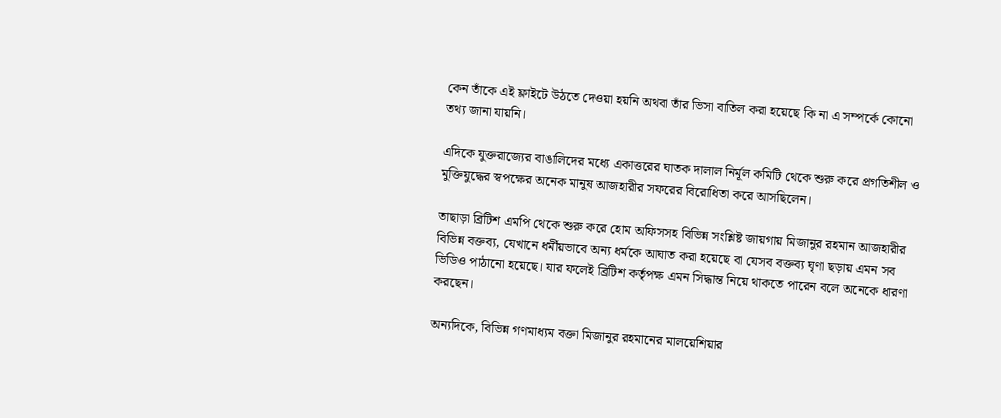কেন তাঁকে এই ফ্লাইটে উঠতে দে‌ওয়া হয়নি অথবা তাঁর ভিসা বাতিল করা হয়েছে কি না এ সম্পর্কে কোনো তথ্য জানা যায়নি।

এদিকে যুক্তরাজ্যের বাঙালিদের মধ্যে একাত্তরের ঘাতক দালাল নির্মূল কমিটি থেকে শুরু করে প্রগতিশীল ও মুক্তিযুদ্ধের স্বপক্ষের অনেক মানুষ আজহারীর সফরের বিরোধিতা করে আসছিলেন।

তাছাড়া ব্রিটিশ এমপি থেকে শুরু করে হোম অফিসসহ বিভিন্ন সংশ্লিষ্ট জায়গায় মিজানুর রহমান আজহারীর বিভিন্ন বক্তব্য, যেখানে ধর্মীয়ভাবে অন্য ধর্মকে আঘাত করা হয়েছে বা যেসব বক্তব্য ঘৃণা ছড়ায় এমন সব ভিডিও পাঠানো হয়েছে। যার ফলেই ব্রিটিশ কর্তৃপক্ষ এমন সিদ্ধান্ত নিয়ে থাকতে পারেন বলে অনেকে ধারণা করছেন।

অন্যদিকে, বিভিন্ন গণমাধ্যম বক্তা মিজানুর রহমানের মালয়েশিয়ার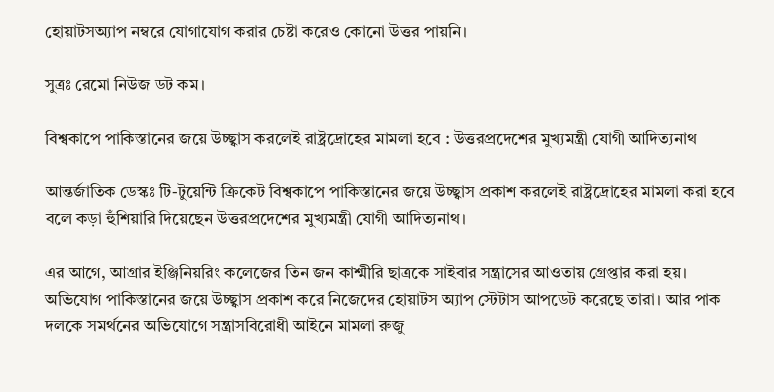হোয়াটসঅ্যাপ নম্বরে যোগাযোগ করার চেষ্টা করেও কোনো উত্তর পায়নি।

সুত্রঃ রেমো নিউজ ডট কম।

বিশ্বকাপে পাকিস্তানের জয়ে উচ্ছ্বাস করলেই রাষ্ট্রদ্রোহের মামলা হবে : উত্তরপ্রদেশের মুখ্যমন্ত্রী যোগী আদিত্যনাথ

আন্তর্জাতিক ডেস্কঃ টি-টুয়েন্টি ক্রিকেট বিশ্বকাপে পাকিস্তানের জয়ে উচ্ছ্বাস প্রকাশ করলেই রাষ্ট্রদ্রোহের মামলা করা হবে বলে কড়া হুঁশিয়ারি দিয়েছেন উত্তরপ্রদেশের মুখ্যমন্ত্রী যোগী আদিত্যনাথ।

এর আগে, আগ্রার ইঞ্জিনিয়রিং কলেজের তিন জন কাশ্মীরি ছাত্রকে সাইবার সন্ত্রাসের আওতায় গ্রেপ্তার করা হয়। অভিযোগ পাকিস্তানের জয়ে উচ্ছ্বাস প্রকাশ করে নিজেদের হোয়াটস অ্যাপ স্টেটাস আপডেট করেছে তারা। আর পাক দলকে সমর্থনের অভিযোগে সন্ত্রাসবিরোধী আইনে মামলা রুজু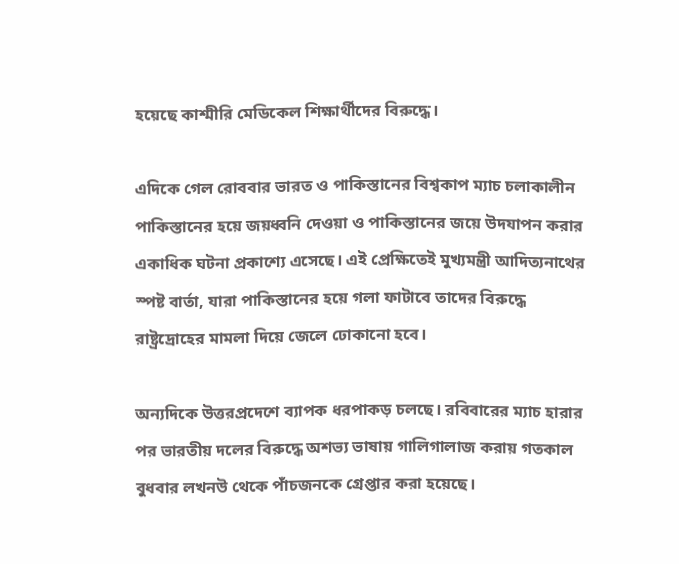হয়েছে কাশ্মীরি মেডিকেল শিক্ষার্থীদের বিরুদ্ধে।

এদিকে গেল রোববার ভারত ও পাকিস্তানের বিশ্বকাপ ম্যাচ চলাকালীন পাকিস্তানের হয়ে জয়ধ্বনি দেওয়া ও পাকিস্তানের জয়ে উদযাপন করার একাধিক ঘটনা প্রকাশ্যে এসেছে। এই প্রেক্ষিতেই মুখ্যমন্ত্রী আদিত্যনাথের স্পষ্ট বার্তা, যারা পাকিস্তানের হয়ে গলা ফাটাবে তাদের বিরুদ্ধে রাষ্ট্রদ্রোহের মামলা দিয়ে জেলে ঢোকানো হবে।

অন্যদিকে উত্তরপ্রদেশে ব্যাপক ধরপাকড় চলছে। রবিবারের ম্যাচ হারার পর ভারতীয় দলের বিরুদ্ধে অশভ্য ভাষায় গালিগালাজ করায় গতকাল বুধবার লখনউ থেকে পাঁচজনকে গ্রেপ্তার করা হয়েছে।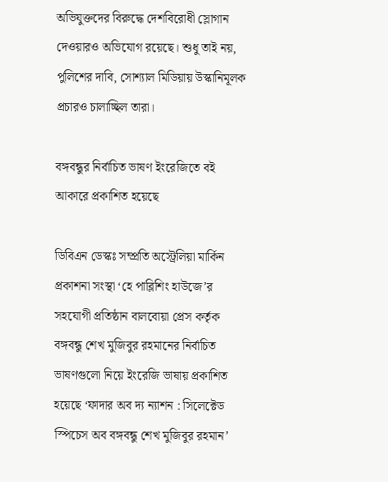অভিযুক্তদের বিরুদ্ধে দেশবিরোধী স্লোগান দেওয়ারও অভিযোগ রয়েছে। শুধু তাই নয়, পুলিশের দাবি, সোশ্যাল মিডিয়ায় উস্কানিমূলক প্রচারও চালাচ্ছিল তারা।

বঙ্গবন্ধুর নির্বাচিত ভাষণ ইংরেজিতে বই আকারে প্রকাশিত হয়েছে

ডিবিএন ডেস্কঃ সম্প্রতি অস্ট্রেলিয়া মার্কিন প্রকাশনা সংস্থা ‘হে পাব্লিশিং হাউজে’র সহযোগী প্রতিষ্ঠান বালবোয়া প্রেস কর্তৃক বঙ্গবন্ধু শেখ মুজিবুর রহমানের নির্বাচিত ভাষণগুলো নিয়ে ইংরেজি ভাষায় প্রকাশিত হয়েছে ‘ফাদার অব দ্য ন্যাশন : সিলেক্টেড স্পিচেস অব বঙ্গবন্ধু শেখ মুজিবুর রহমান’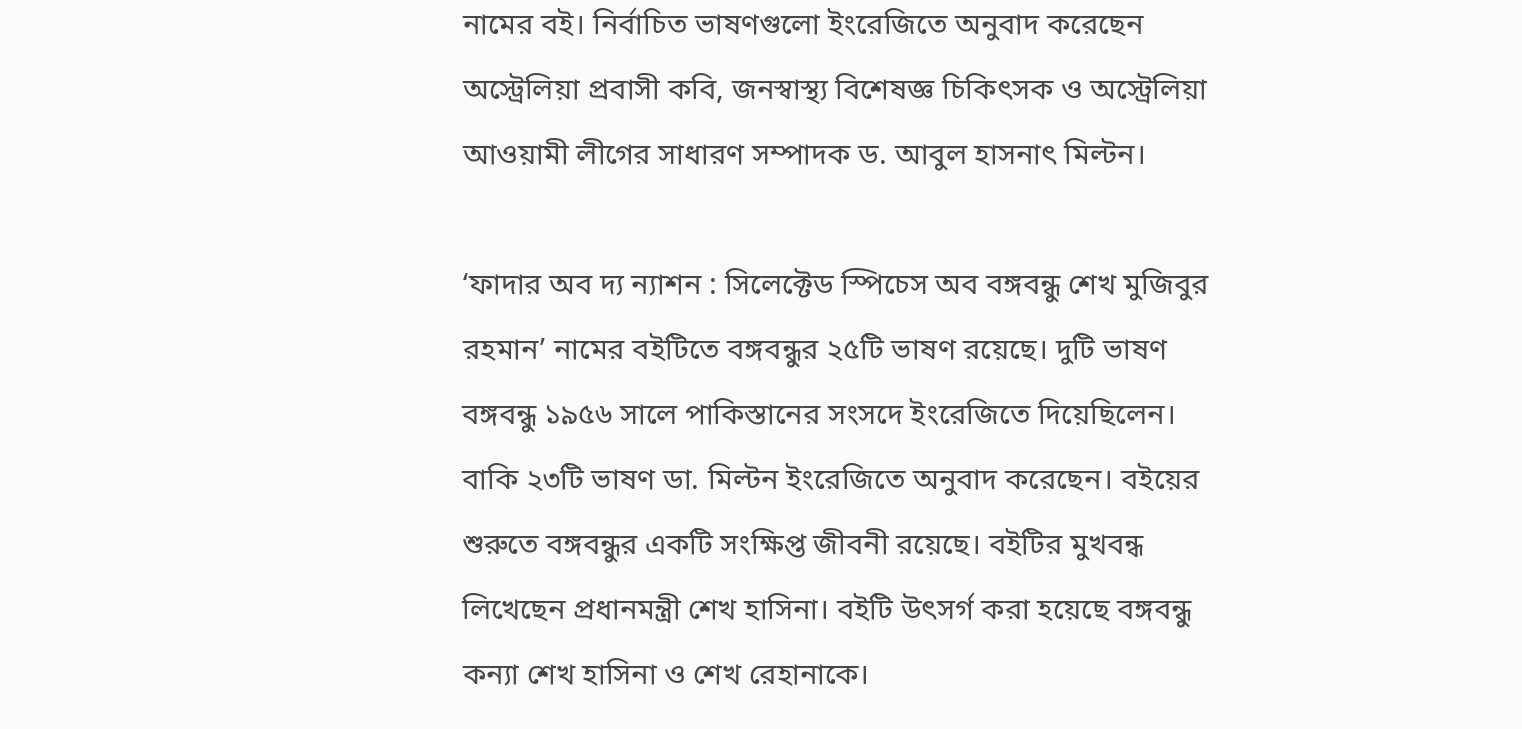নামের বই। নির্বাচিত ভাষণগুলো ইংরেজিতে অনুবাদ করেছেন অস্ট্রেলিয়া প্রবাসী কবি, জনস্বাস্থ্য বিশেষজ্ঞ চিকিৎসক ও অস্ট্রেলিয়া আওয়ামী লীগের সাধারণ সম্পাদক ড. আবুল হাসনাৎ মিল্টন।

‘ফাদার অব দ্য ন্যাশন : সিলেক্টেড স্পিচেস অব বঙ্গবন্ধু শেখ মুজিবুর রহমান’ নামের বইটিতে বঙ্গবন্ধুর ২৫টি ভাষণ রয়েছে। দুটি ভাষণ বঙ্গবন্ধু ১৯৫৬ সালে পাকিস্তানের সংসদে ইংরেজিতে দিয়েছিলেন। বাকি ২৩টি ভাষণ ডা. মিল্টন ইংরেজিতে অনুবাদ করেছেন। বইয়ের শুরুতে বঙ্গবন্ধুর একটি সংক্ষিপ্ত জীবনী রয়েছে। বইটির মুখবন্ধ লিখেছেন প্রধানমন্ত্রী শেখ হাসিনা। বইটি উৎসর্গ করা হয়েছে বঙ্গবন্ধু কন্যা শেখ হাসিনা ও শেখ রেহানাকে।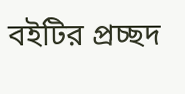বইটির প্রচ্ছদ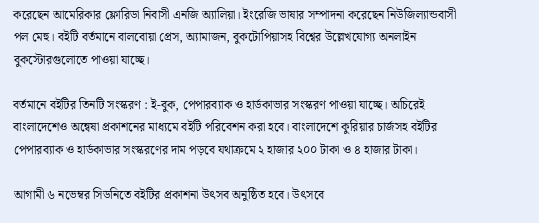করেছেন আমেরিকার ফ্লোরিডা নিবাসী এনজি অ্যালিয়া। ইংরেজি ভাষার সম্পাদনা করেছেন নিউজিল্যান্ডবাসী পল মেহু। বইটি বর্তমানে বালবোয়া প্রেস, অ্যামাজন, বুকটোপিয়াসহ বিশ্বের উল্লেখযোগ্য অনলাইন বুকস্টোরগুলোতে পাওয়া যাচ্ছে।

বর্তমানে বইটির তিনটি সংস্করণ : ই-বুক, পেপারব্যাক ও হার্ডকাভার সংস্করণ পাওয়া যাচ্ছে। অচিরেই বাংলাদেশেও অন্বেষা প্রকাশনের মাধ্যমে বইটি পরিবেশন করা হবে। বাংলাদেশে কুরিয়ার চার্জসহ বইটির পেপারব্যাক ও হার্ডকাভার সংস্করণের দাম পড়বে যথাক্রমে ২ হাজার ২০০ টাকা ও ৪ হাজার টাকা।

আগামী ৬ নভেম্বর সিডনিতে বইটির প্রকাশনা উৎসব অনুষ্ঠিত হবে। উৎসবে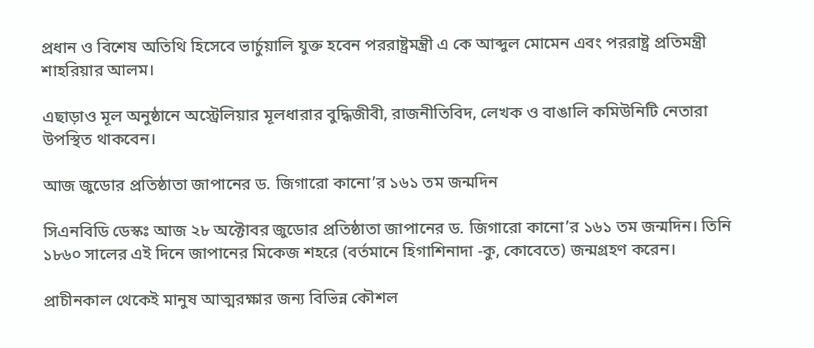প্রধান ও বিশেষ অতিথি হিসেবে ভার্চুয়ালি যুক্ত হবেন পররাষ্ট্রমন্ত্রী এ কে আব্দুল মোমেন এবং পররাষ্ট্র প্রতিমন্ত্রী শাহরিয়ার আলম।

এছাড়াও মূল অনুষ্ঠানে অস্ট্রেলিয়ার মূলধারার বুদ্ধিজীবী, রাজনীতিবিদ, লেখক ও বাঙালি কমিউনিটি নেতারা উপস্থিত থাকবেন।

আজ জুডোর প্রতিষ্ঠাতা জাপানের ড. জিগারো কানো’র ১৬১ তম জন্মদিন

সিএনবিডি ডেস্কঃ আজ ২৮ অক্টোবর জুডোর প্রতিষ্ঠাতা জাপানের ড. জিগারো কানো’র ১৬১ তম জন্মদিন। তিনি ১৮৬০ সালের এই দিনে জাপানের মিকেজ শহরে (বর্তমানে হিগাশিনাদা -কু, কোবেতে) জন্মগ্রহণ করেন।

প্রাচীনকাল থেকেই মানুষ আত্মরক্ষার জন্য বিভিন্ন কৌশল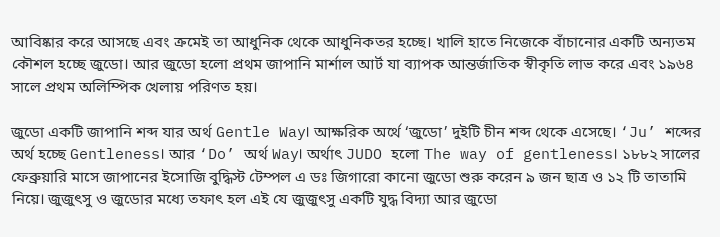আবিষ্কার করে আসছে এবং ক্রমেই তা আধুনিক থেকে আধুনিকতর হচ্ছে। খালি হাতে নিজেকে বাঁচানোর একটি অন্যতম কৌশল হচ্ছে জুডো। আর জুডো হলো প্রথম জাপানি মার্শাল আর্ট যা ব্যাপক আন্তর্জাতিক স্বীকৃতি লাভ করে এবং ১৯৬৪ সালে প্রথম অলিম্পিক খেলায় পরিণত হয়।

জুডো একটি জাপানি শব্দ যার অর্থ Gentle Way। আক্ষরিক অর্থে ‘জুডো’ দুইটি চীন শব্দ থেকে এসেছে। ‘Ju’ শব্দের অর্থ হচ্ছে Gentleness। আর ‘Do’ অর্থ Way। অর্থাৎ JUDO হলো The way of gentleness। ১৮৮২ সালের ফেব্রুয়ারি মাসে জাপানের ইসোজি বুদ্ধিস্ট টেম্পল এ ডঃ জিগারো কানো জুডো শুরু করেন ৯ জন ছাত্র ও ১২ টি তাতামি নিয়ে। জুজুৎসু ও জুডোর মধ্যে তফাৎ হল এই যে জুজুৎসু একটি যুদ্ধ বিদ্যা আর জুডো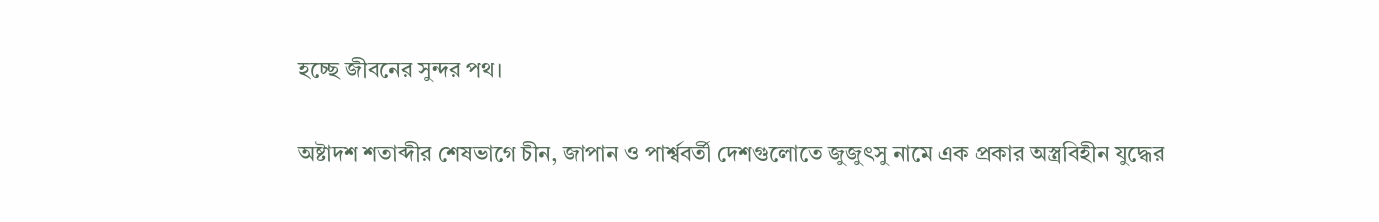হচ্ছে জীবনের সুন্দর পথ।

অষ্টাদশ শতাব্দীর শেষভাগে চীন, জাপান ও পার্শ্ববর্তী দেশগুলোতে জুজুৎসু নামে এক প্রকার অস্ত্রবিহীন যুদ্ধের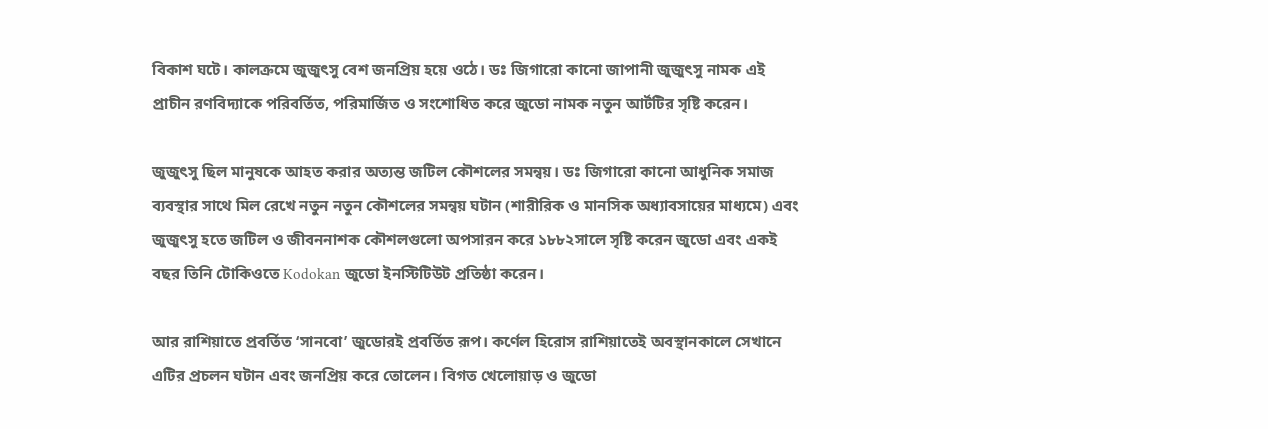বিকাশ ঘটে। কালক্রমে জুজুৎসু বেশ জনপ্রিয় হয়ে ওঠে। ডঃ জিগারো কানো জাপানী জুজুৎসু নামক এই প্রাচীন রণবিদ্যাকে পরিবর্তিত, পরিমার্জিত ও সংশোধিত করে জুডো নামক নতুন আর্টটির সৃষ্টি করেন।

জুজুৎসু ছিল মানুষকে আহত করার অত্যন্ত জটিল কৌশলের সমন্বয়। ডঃ জিগারো কানো আধুনিক সমাজ ব্যবস্থার সাথে মিল রেখে নতুন নতুন কৌশলের সমন্বয় ঘটান (শারীরিক ও মানসিক অধ্যাবসায়ের মাধ্যমে) এবং জুজুৎসু হতে জটিল ও জীবননাশক কৌশলগুলো অপসারন করে ১৮৮২সালে সৃষ্টি করেন জুডো এবং একই বছর তিনি টোকিওতে Kodokan জুডো ইনস্টিটিউট প্রতিষ্ঠা করেন।

আর রাশিয়াতে প্রবর্তিত ‘সানবো’ জুডোরই প্রবর্তিত রূপ। কর্ণেল হিরোস রাশিয়াতেই অবস্থানকালে সেখানে এটির প্রচলন ঘটান এবং জনপ্রিয় করে তোলেন। বিগত খেলোয়াড় ও জুডো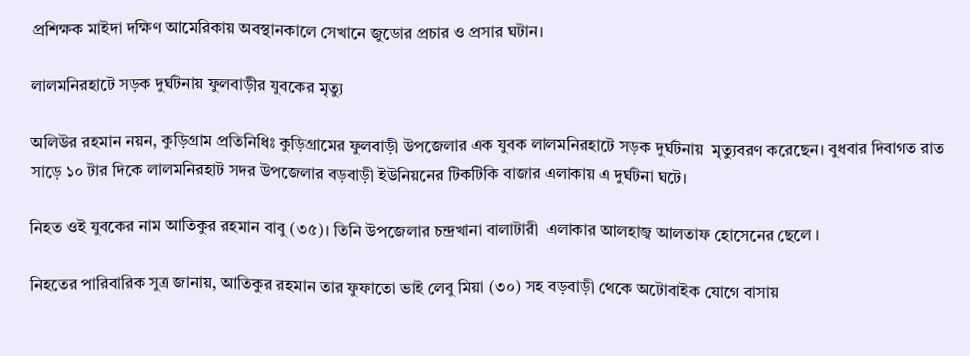প্রশিক্ষক মাইদা দক্ষিণ আমেরিকায় অবস্থানকালে সেখানে জুডোর প্রচার ও প্রসার ঘটান।

লালমনিরহাটে সড়ক দুর্ঘটনায় ফুলবাড়ীর যুবকের মৃত্যু

অলিউর রহমান নয়ন, কুড়িগ্রাম প্রতিনিধিঃ কুড়িগ্রামের ফুলবাড়ী উপজেলার এক যুবক লালমনিরহাটে সড়ক দুর্ঘটনায়  মৃত্যুবরণ করেছেন। বুধবার দিবাগত রাত সাড়ে ১০ টার দিকে লালমনিরহাট সদর উপজেলার বড়বাড়ী ইউনিয়নের টিকটিকি বাজার এলাকায় এ দুর্ঘটনা ঘটে।

নিহত ওই যুবকের নাম আতিকুর রহমান বাবু (৩৫)। তিনি উপজেলার চন্দ্রখানা বালাটারী  এলাকার আলহাজ্ব আলতাফ হোসেনের ছেলে ।

নিহতের পারিবারিক সুত্র জানায়, আতিকুর রহমান তার ফুফাতো ভাই লেবু মিয়া (৩০) সহ বড়বাড়ী থেকে অটোবাইক যোগে বাসায়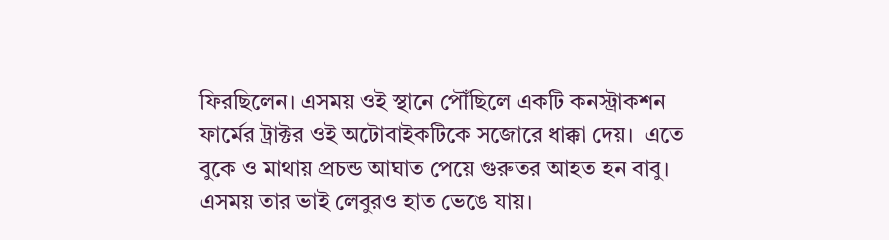ফিরছিলেন। এসময় ওই স্থানে পৌঁছিলে একটি কনস্ট্রাকশন ফার্মের ট্রাক্টর ওই অটোবাইকটিকে সজোরে ধাক্কা দেয়।  এতে বুকে ও মাথায় প্রচন্ড আঘাত পেয়ে গুরুতর আহত হন বাবু। এসময় তার ভাই লেবুরও হাত ভেঙে যায়।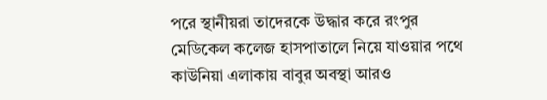পরে স্থানীয়রা তাদেরকে উদ্ধার করে রংপুর মেডিকেল কলেজ হাসপাতালে নিয়ে যাওয়ার পথে কাউনিয়া এলাকায় বাবুর অবস্থা আরও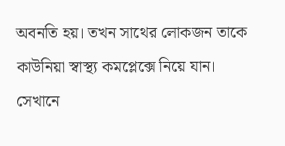অবনতি হয়। তখন সাথের লোকজন তাকে কাউনিয়া স্বাস্থ্য কমপ্লেক্সে নিয়ে যান। সেখানে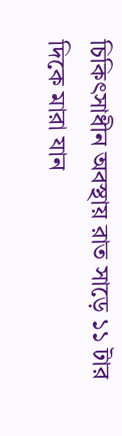চিকিৎসাধীন অবস্থায় রাত সাড়ে ১১ টার দিকে মারা যান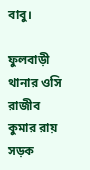বাবু।

ফুলবাড়ী থানার ওসি রাজীব কুমার রায় সড়ক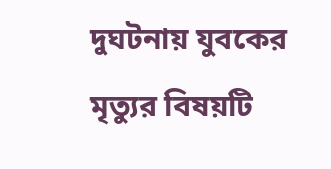দুঘটনায় যুবকের মৃত্যুর বিষয়টি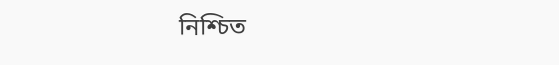নিশ্চিত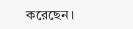করেছেন।